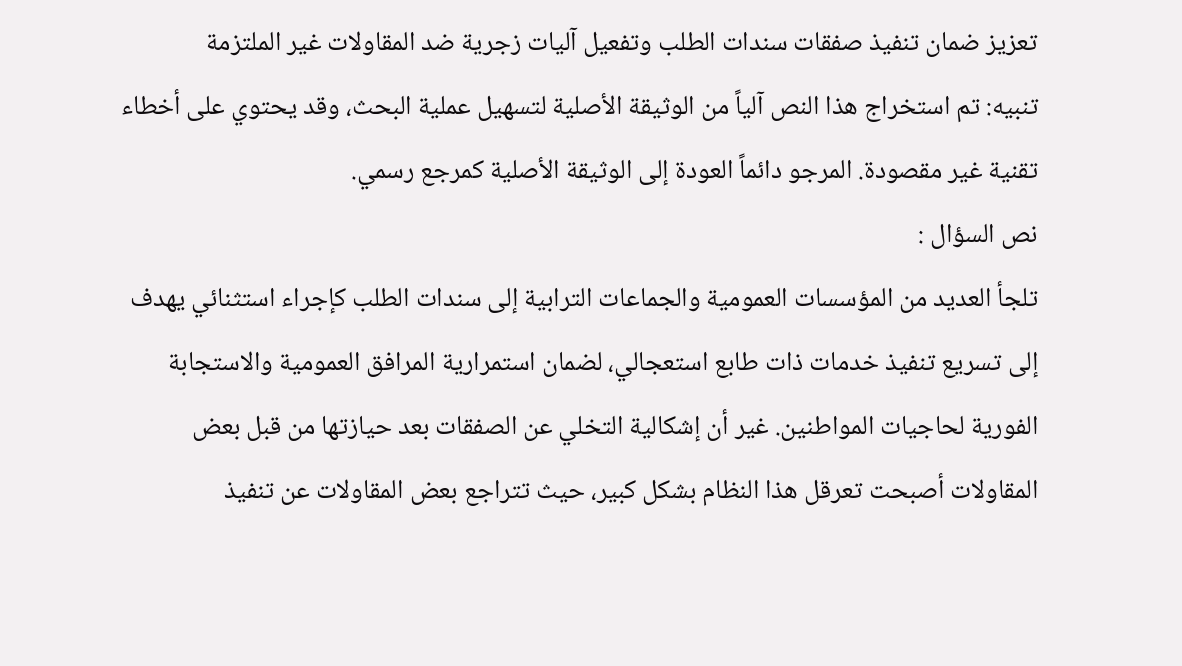تعزيز ضمان تنفيذ صفقات سندات الطلب وتفعيل آليات زجرية ضد المقاولات غير الملتزمة
تنبيه: تم استخراج هذا النص آلياً من الوثيقة الأصلية لتسهيل عملية البحث، وقد يحتوي على أخطاء تقنية غير مقصودة. المرجو دائماً العودة إلى الوثيقة الأصلية كمرجع رسمي.
نص السؤال :
تلجأ العديد من المؤسسات العمومية والجماعات الترابية إلى سندات الطلب كإجراء استثنائي يهدف إلى تسريع تنفيذ خدمات ذات طابع استعجالي، لضمان استمرارية المرافق العمومية والاستجابة الفورية لحاجيات المواطنين. غير أن إشكالية التخلي عن الصفقات بعد حيازتها من قبل بعض المقاولات أصبحت تعرقل هذا النظام بشكل كبير، حيث تتراجع بعض المقاولات عن تنفيذ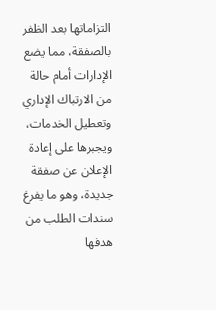التزاماتها بعد الظفر بالصفقة، مما يضع الإدارات أمام حالة من الارتباك الإداري وتعطيل الخدمات، ويجبرها على إعادة الإعلان عن صفقة جديدة، وهو ما يفرغ سندات الطلب من هدفها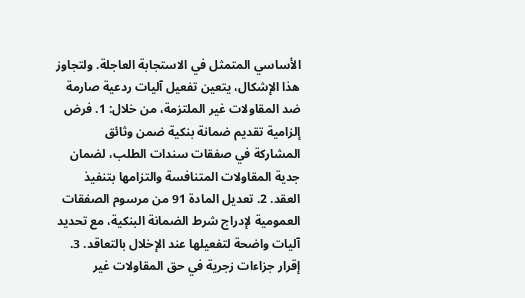الأساسي المتمثل في الاستجابة العاجلة. ولتجاوز هذا الإشكال، يتعين تفعيل آليات ردعية صارمة ضد المقاولات غير الملتزمة، من خلال: 1. فرض إلزامية تقديم ضمانة بنكية ضمن وثائق المشاركة في صفقات سندات الطلب، لضمان جدية المقاولات المتنافسة والتزامها بتنفيذ العقد. 2. تعديل المادة 91 من مرسوم الصفقات العمومية لإدراج شرط الضمانة البنكية، مع تحديد آليات واضحة لتفعيلها عند الإخلال بالتعاقد. 3. إقرار جزاءات زجرية في حق المقاولات غير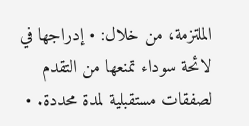الملتزمة، من خلال: • إدراجها في لائحة سوداء تمنعها من التقدم لصفقات مستقبلية لمدة محددة. •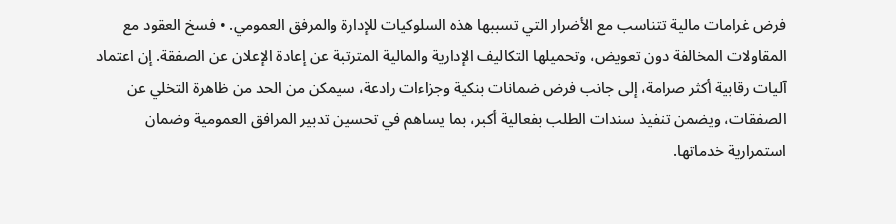فرض غرامات مالية تتناسب مع الأضرار التي تسببها هذه السلوكيات للإدارة والمرفق العمومي. • فسخ العقود مع المقاولات المخالفة دون تعويض، وتحميلها التكاليف الإدارية والمالية المترتبة عن إعادة الإعلان عن الصفقة. إن اعتماد آليات رقابية أكثر صرامة، إلى جانب فرض ضمانات بنكية وجزاءات رادعة، سيمكن من الحد من ظاهرة التخلي عن الصفقات، ويضمن تنفيذ سندات الطلب بفعالية أكبر، بما يساهم في تحسين تدبير المرافق العمومية وضمان استمرارية خدماتها.